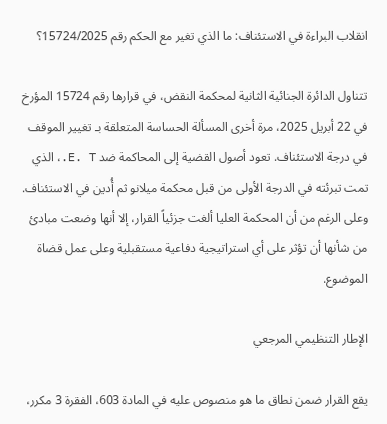انقلاب البراءة في الاستئناف: ما الذي تغير مع الحكم رقم 15724/2025؟

تتناول الدائرة الجنائية الثانية لمحكمة النقض، في قرارها رقم 15724 المؤرخ في 22 أبريل 2025، مرة أخرى المسألة الحساسة المتعلقة بـ تغيير الموقف في درجة الاستئناف. تعود أصول القضية إلى المحاكمة ضد E. T.، الذي تمت تبرئته في الدرجة الأولى من قبل محكمة ميلانو ثم أُدين في الاستئناف. وعلى الرغم من أن المحكمة العليا ألغت جزئياً القرار، إلا أنها وضعت مبادئ من شأنها أن تؤثر على أي استراتيجية دفاعية مستقبلية وعلى عمل قضاة الموضوع.

الإطار التنظيمي المرجعي

يقع القرار ضمن نطاق ما هو منصوص عليه في المادة 603، الفقرة 3 مكرر،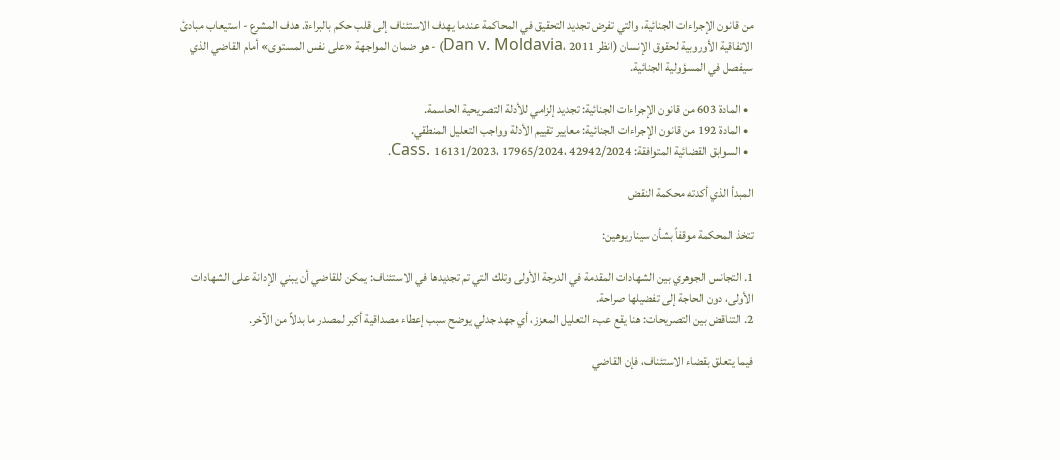من قانون الإجراءات الجنائية، والتي تفرض تجديد التحقيق في المحاكمة عندما يهدف الاستئناف إلى قلب حكم بالبراءة. هدف المشرع - استيعاب مبادئ الاتفاقية الأوروبية لحقوق الإنسان (انظر Dan v. Moldavia، 2011) - هو ضمان المواجهة «على نفس المستوى» أمام القاضي الذي سيفصل في المسؤولية الجنائية.

  • المادة 603 من قانون الإجراءات الجنائية: تجديد إلزامي للأدلة التصريحية الحاسمة.
  • المادة 192 من قانون الإجراءات الجنائية: معايير تقييم الأدلة وواجب التعليل المنطقي.
  • السوابق القضائية المتوافقة: Cass. 16131/2023، 17965/2024، 42942/2024.

المبدأ الذي أكدته محكمة النقض

تتخذ المحكمة موقفاً بشأن سيناريوهين:

1. التجانس الجوهري بين الشهادات المقدمة في الدرجة الأولى وتلك التي تم تجديدها في الاستئناف: يمكن للقاضي أن يبني الإدانة على الشهادات الأولى، دون الحاجة إلى تفضيلها صراحة.
2. التناقض بين التصريحات: هنا يقع عبء التعليل المعزز، أي جهد جدلي يوضح سبب إعطاء مصداقية أكبر لمصدر ما بدلاً من الآخر.

فيما يتعلق بقضاء الاستئناف، فإن القاضي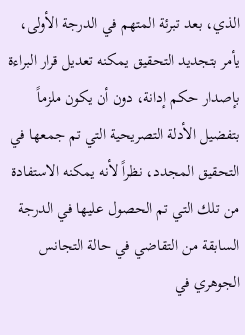الذي، بعد تبرئة المتهم في الدرجة الأولى، يأمر بتجديد التحقيق يمكنه تعديل قرار البراءة بإصدار حكم إدانة، دون أن يكون ملزماً بتفضيل الأدلة التصريحية التي تم جمعها في التحقيق المجدد، نظراً لأنه يمكنه الاستفادة من تلك التي تم الحصول عليها في الدرجة السابقة من التقاضي في حالة التجانس الجوهري في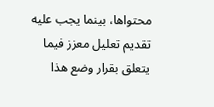محتواها، بينما يجب عليه تقديم تعليل معزز فيما يتعلق بقرار وضع هذا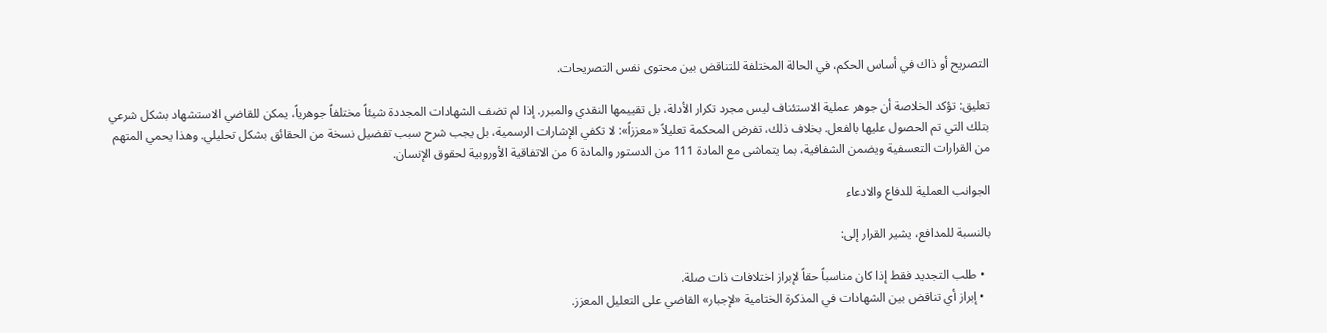التصريح أو ذاك في أساس الحكم، في الحالة المختلفة للتناقض بين محتوى نفس التصريحات.

تعليق: تؤكد الخلاصة أن جوهر عملية الاستئناف ليس مجرد تكرار الأدلة، بل تقييمها النقدي والمبرر. إذا لم تضف الشهادات المجددة شيئاً مختلفاً جوهرياً، يمكن للقاضي الاستشهاد بشكل شرعي بتلك التي تم الحصول عليها بالفعل. بخلاف ذلك، تفرض المحكمة تعليلاً «معززاً»: لا تكفي الإشارات الرسمية، بل يجب شرح سبب تفضيل نسخة من الحقائق بشكل تحليلي. وهذا يحمي المتهم من القرارات التعسفية ويضمن الشفافية، بما يتماشى مع المادة 111 من الدستور والمادة 6 من الاتفاقية الأوروبية لحقوق الإنسان.

الجوانب العملية للدفاع والادعاء

بالنسبة للمدافع، يشير القرار إلى:

  • طلب التجديد فقط إذا كان مناسباً حقاً لإبراز اختلافات ذات صلة.
  • إبراز أي تناقض بين الشهادات في المذكرة الختامية «لإجبار» القاضي على التعليل المعزز.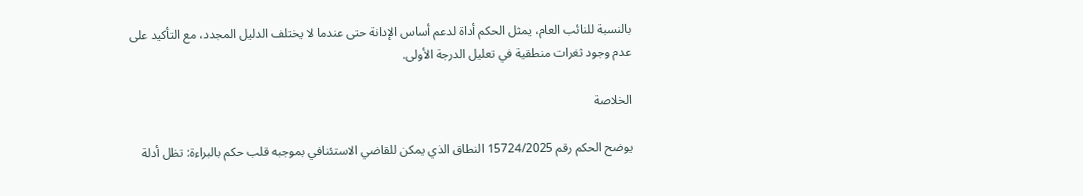بالنسبة للنائب العام، يمثل الحكم أداة لدعم أساس الإدانة حتى عندما لا يختلف الدليل المجدد، مع التأكيد على عدم وجود ثغرات منطقية في تعليل الدرجة الأولى.

الخلاصة

يوضح الحكم رقم 15724/2025 النطاق الذي يمكن للقاضي الاستئنافي بموجبه قلب حكم بالبراءة: تظل أدلة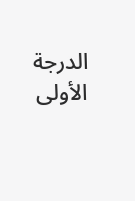الدرجة الأولى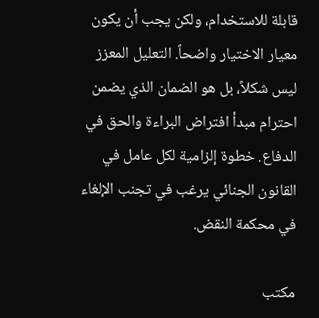قابلة للاستخدام، ولكن يجب أن يكون معيار الاختيار واضحاً. التعليل المعزز ليس شكلاً، بل هو الضمان الذي يضمن احترام مبدأ افتراض البراءة والحق في الدفاع. خطوة إلزامية لكل عامل في القانون الجنائي يرغب في تجنب الإلغاء في محكمة النقض.

مكتب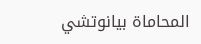المحاماة بيانوتشي